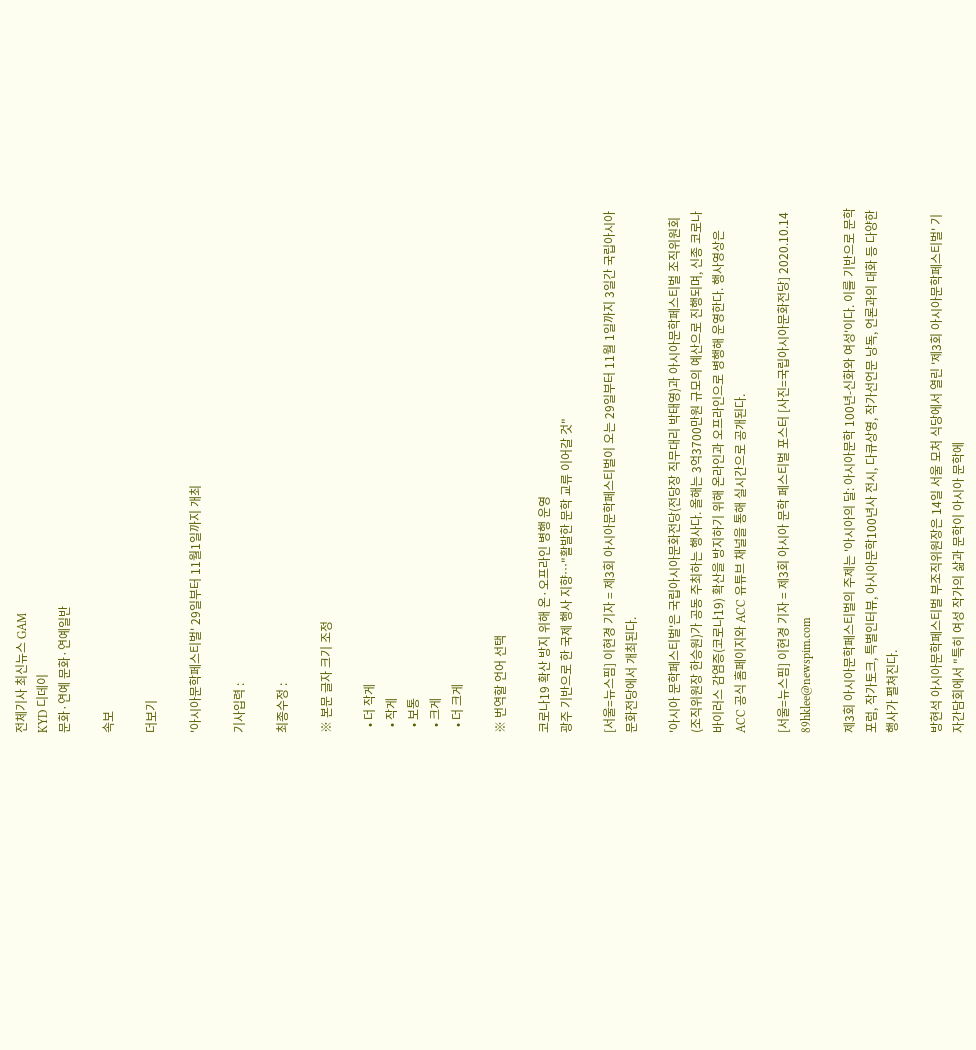전체기사 최신뉴스 GAM
KYD 디데이
문화·연예 문화·연예일반

속보

더보기

'아시아문학페스티벌' 29일부터 11월1일까지 개최

기사입력 :

최종수정 :

※ 본문 글자 크기 조정

  • 더 작게
  • 작게
  • 보통
  • 크게
  • 더 크게

※ 번역할 언어 선택

코로나19 확산 방지 위해 온·오프라인 병행 운영
광주 기반으로 한 국제 행사 지향…"활발한 문학 교류 이어갈 것"

[서울=뉴스핌] 이현경 기자 = 제3회 아시아문학페스티벌이 오는 29일부터 11월 1일까지 3일간 국립아시아문화전당에서 개최된다.

'아시아 문학페스티벌'은 국립아시아문화전당(전당장 직무대리 박태영)과 아시아문학페스티벌 조직위원회(조직위원장 한승원)가 공동 주최하는 행사다. 올해는 3억3700만원 규모의 예산으로 진행되며, 신종 코로나 바이러스 감염증(코로나19) 확산을 방지하기 위해 온라인과 오프라인으로 병행해 운영한다. 행사영상은 ACC 공식 홈페이지와 ACC 유튜브 채널을 통해 실시간으로 공개된다.

[서울=뉴스핌] 이현경 기자 = 제3회 아시아 문학 페스티벌 포스터 [사진=국립아시아문화전당] 2020.10.14 89hklee@newspim.com

제3회 아시아문학페스티벌의 주제는 '아시아의 달: 아시아문학 100년-신화와 여성'이다. 이를 기반으로 문학포럼, 작가토크, 특별인터뷰, 아시아문학100년사 전시, 다큐상영, 작가선언문 낭독, 언론과의 대화 등 다양한 행사가 펼쳐진다.

방현석 아시아문학페스티벌 부조직위원장은 14일 서울 모처 식당에서 열린 '제3회 아시아문학페스티벌' 기자간담회에서 "특히 여성 작가의 삶과 문학이 아시아 문학에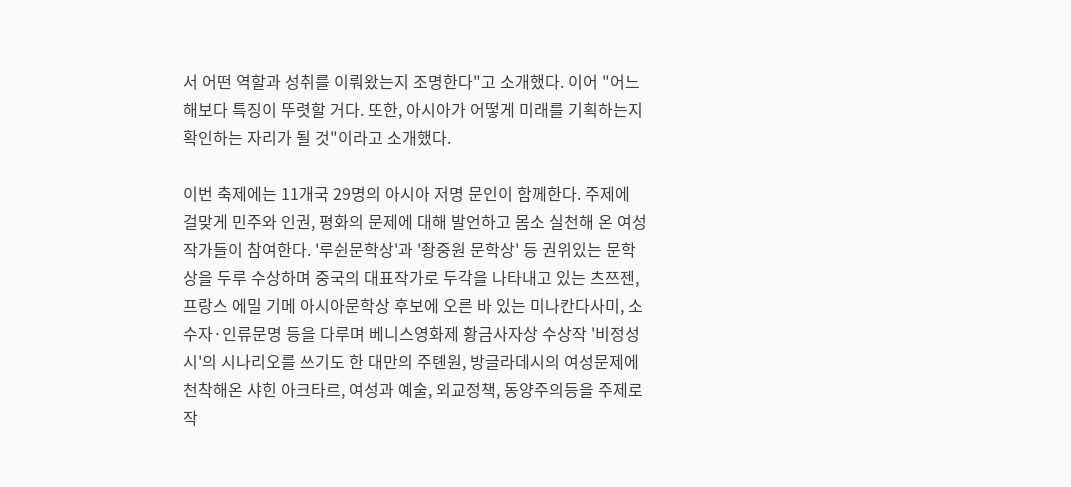서 어떤 역할과 성취를 이뤄왔는지 조명한다"고 소개했다. 이어 "어느 해보다 특징이 뚜렷할 거다. 또한, 아시아가 어떻게 미래를 기획하는지 확인하는 자리가 될 것"이라고 소개했다.

이번 축제에는 11개국 29명의 아시아 저명 문인이 함께한다. 주제에 걸맞게 민주와 인권, 평화의 문제에 대해 발언하고 몸소 실천해 온 여성작가들이 참여한다. '루쉰문학상'과 '좡중원 문학상' 등 권위있는 문학상을 두루 수상하며 중국의 대표작가로 두각을 나타내고 있는 츠쯔젠, 프랑스 에밀 기메 아시아문학상 후보에 오른 바 있는 미나칸다사미, 소수자·인류문명 등을 다루며 베니스영화제 황금사자상 수상작 '비정성시'의 시나리오를 쓰기도 한 대만의 주톈원, 방글라데시의 여성문제에 천착해온 샤힌 아크타르, 여성과 예술, 외교정책, 동양주의등을 주제로 작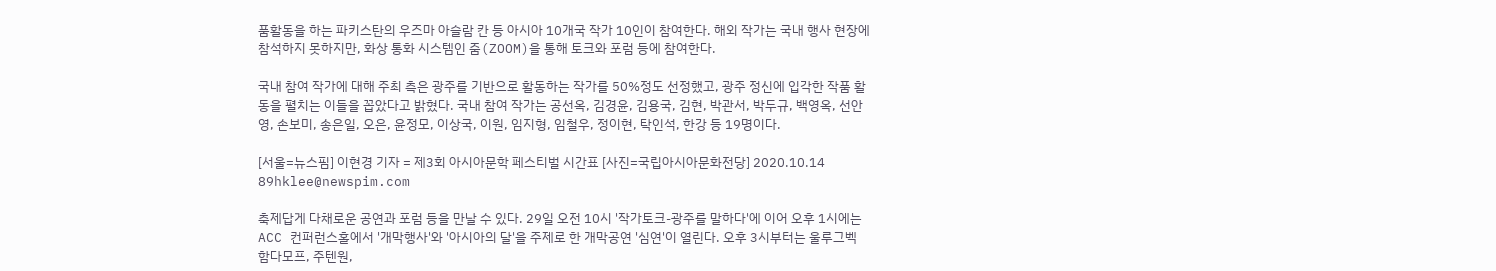품활동을 하는 파키스탄의 우즈마 아슬람 칸 등 아시아 10개국 작가 10인이 참여한다. 해외 작가는 국내 행사 현장에 참석하지 못하지만, 화상 통화 시스템인 줌(ZOOM)을 통해 토크와 포럼 등에 참여한다.

국내 참여 작가에 대해 주최 측은 광주를 기반으로 활동하는 작가를 50%정도 선정했고, 광주 정신에 입각한 작품 활동을 펼치는 이들을 꼽았다고 밝혔다. 국내 참여 작가는 공선옥, 김경윤, 김용국, 김현, 박관서, 박두규, 백영옥, 선안영, 손보미, 송은일, 오은, 윤정모, 이상국, 이원, 임지형, 임철우, 정이현, 탁인석, 한강 등 19명이다.

[서울=뉴스핌] 이현경 기자 = 제3회 아시아문학 페스티벌 시간표 [사진=국립아시아문화전당] 2020.10.14 89hklee@newspim.com

축제답게 다채로운 공연과 포럼 등을 만날 수 있다. 29일 오전 10시 '작가토크-광주를 말하다'에 이어 오후 1시에는 ACC 컨퍼런스홀에서 '개막행사'와 '아시아의 달'을 주제로 한 개막공연 '심연'이 열린다. 오후 3시부터는 울루그벡 함다모프, 주텐원,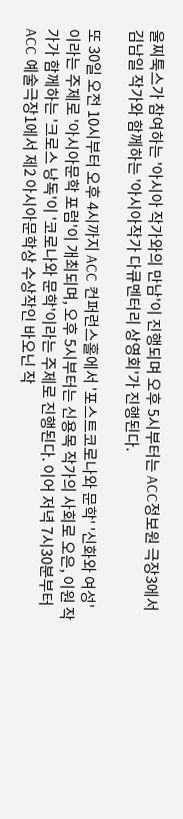울찌툭스가 참여하는 '아시아 작가와의 만남'이 진행되며 오후 5시부터는 ACC정보원 극장3에서 김남일 작가와 함께하는 '아시아작가 다큐멘터리 상영회'가 진행된다.

또 30일 오전 10시부터 오후 4시까지 ACC 컨퍼런스홀에서 '포스트코로나와 문학' '신화와 여성'이라는 주제로 '아시아문학 포럼'이 개최되며, 오후 5시부터는 신용목 작가의 사회로 오은, 이원 작가가 함께하는 '크로스 낭독'이 '코로나와 문학'이라는 주제로 진행된다. 이어 저녁 7시30분부터 ACC 예술극장1에서 제2 아시아문학상 수상작인 바오닌 작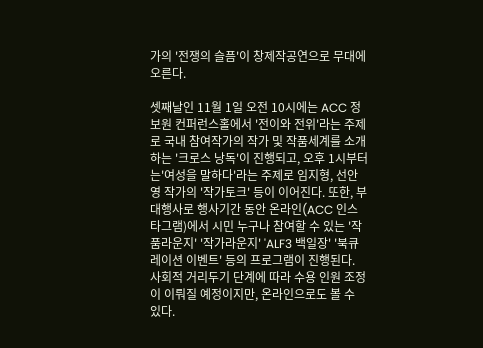가의 '전쟁의 슬픔'이 창제작공연으로 무대에 오른다.

셋째날인 11월 1일 오전 10시에는 ACC 정보원 컨퍼런스홀에서 '전이와 전위'라는 주제로 국내 참여작가의 작가 및 작품세계를 소개하는 '크로스 낭독'이 진행되고, 오후 1시부터는'여성을 말하다'라는 주제로 임지형, 선안영 작가의 '작가토크' 등이 이어진다. 또한, 부대행사로 행사기간 동안 온라인(ACC 인스타그램)에서 시민 누구나 참여할 수 있는 '작품라운지' '작가라운지' 'ALF3 백일장' '북큐레이션 이벤트' 등의 프로그램이 진행된다. 사회적 거리두기 단계에 따라 수용 인원 조정이 이뤄질 예정이지만, 온라인으로도 볼 수 있다.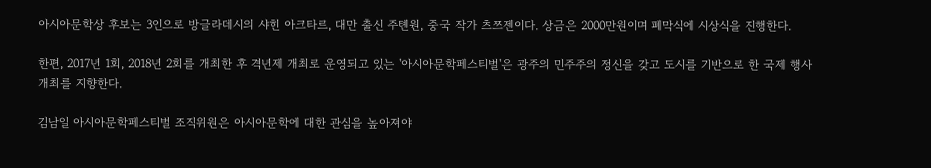아시아문학상 후보는 3인으로 방글라데시의 샤힌 아크타르, 대만 출신 주톈원, 중국 작가 츠쯔젠이다. 상금은 2000만원이며 폐막식에 시상식을 진행한다.

한편, 2017년 1회, 2018년 2회를 개최한 후 격년제 개최로 운영되고 있는 '아시아문학페스티벌'은 광주의 민주주의 정신을 갖고 도시를 기반으로 한 국제 행사 개최를 지향한다.

김남일 아시아문학페스티벌 조직위원은 아시아문학에 대한 관심을 높아져야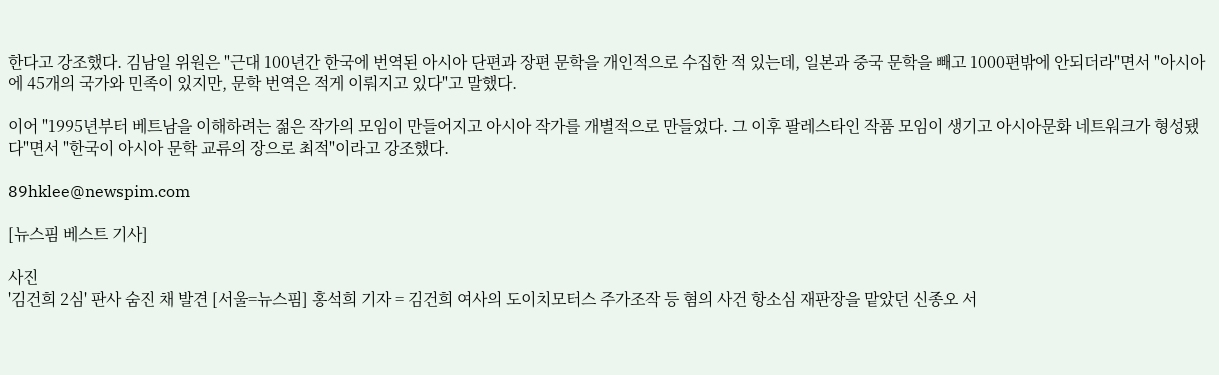한다고 강조했다. 김남일 위원은 "근대 100년간 한국에 번역된 아시아 단편과 장편 문학을 개인적으로 수집한 적 있는데, 일본과 중국 문학을 빼고 1000편밖에 안되더라"면서 "아시아에 45개의 국가와 민족이 있지만, 문학 번역은 적게 이뤄지고 있다"고 말했다.

이어 "1995년부터 베트남을 이해하려는 젊은 작가의 모임이 만들어지고 아시아 작가를 개별적으로 만들었다. 그 이후 팔레스타인 작품 모임이 생기고 아시아문화 네트워크가 형성됐다"면서 "한국이 아시아 문학 교류의 장으로 최적"이라고 강조했다.

89hklee@newspim.com

[뉴스핌 베스트 기사]

사진
'김건희 2심' 판사 숨진 채 발견 [서울=뉴스핌] 홍석희 기자 = 김건희 여사의 도이치모터스 주가조작 등 혐의 사건 항소심 재판장을 맡았던 신종오 서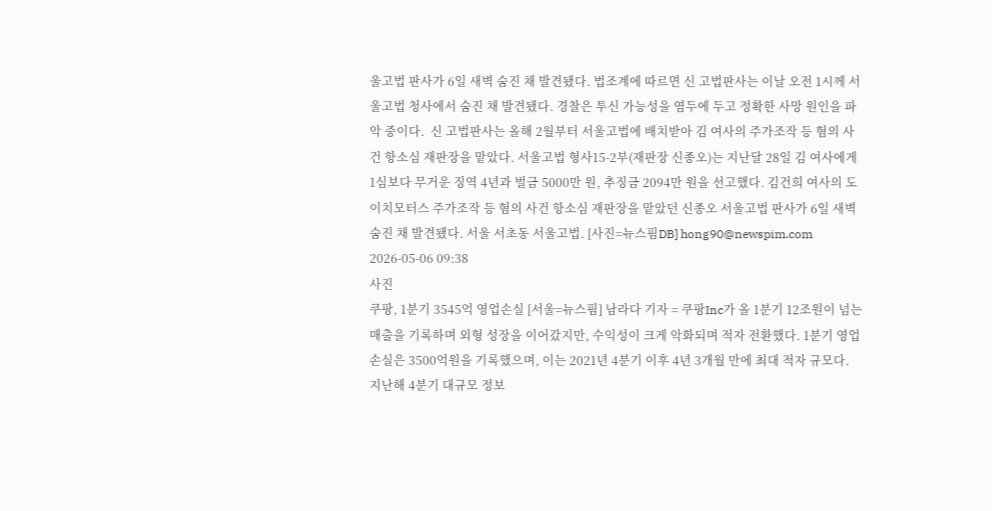울고법 판사가 6일 새벽 숨진 채 발견됐다. 법조계에 따르면 신 고법판사는 이날 오전 1시께 서울고법 청사에서 숨진 채 발견됐다. 경찰은 투신 가능성을 염두에 두고 정확한 사망 원인을 파악 중이다.  신 고법판사는 올해 2월부터 서울고법에 배치받아 김 여사의 주가조작 등 혐의 사건 항소심 재판장을 맡았다. 서울고법 형사15-2부(재판장 신종오)는 지난달 28일 김 여사에게 1심보다 무거운 징역 4년과 벌금 5000만 원, 추징금 2094만 원을 선고했다. 김건희 여사의 도이치모터스 주가조작 등 혐의 사건 항소심 재판장을 맡았던 신종오 서울고법 판사가 6일 새벽 숨진 채 발견됐다. 서울 서초동 서울고법. [사진=뉴스핌DB] hong90@newspim.com 2026-05-06 09:38
사진
쿠팡, 1분기 3545억 영업손실 [서울=뉴스핌] 남라다 기자 = 쿠팡Inc가 올 1분기 12조원이 넘는 매출을 기록하며 외형 성장을 이어갔지만, 수익성이 크게 악화되며 적자 전환했다. 1분기 영업손실은 3500억원을 기록했으며, 이는 2021년 4분기 이후 4년 3개월 만에 최대 적자 규모다. 지난해 4분기 대규모 정보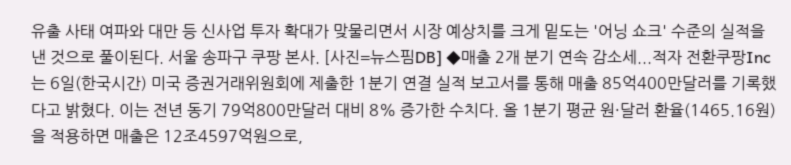유출 사태 여파와 대만 등 신사업 투자 확대가 맞물리면서 시장 예상치를 크게 밑도는 '어닝 쇼크' 수준의 실적을 낸 것으로 풀이된다. 서울 송파구 쿠팡 본사. [사진=뉴스핌DB] ◆매출 2개 분기 연속 감소세...적자 전환쿠팡Inc는 6일(한국시간) 미국 증권거래위원회에 제출한 1분기 연결 실적 보고서를 통해 매출 85억400만달러를 기록했다고 밝혔다. 이는 전년 동기 79억800만달러 대비 8% 증가한 수치다. 올 1분기 평균 원·달러 환율(1465.16원)을 적용하면 매출은 12조4597억원으로,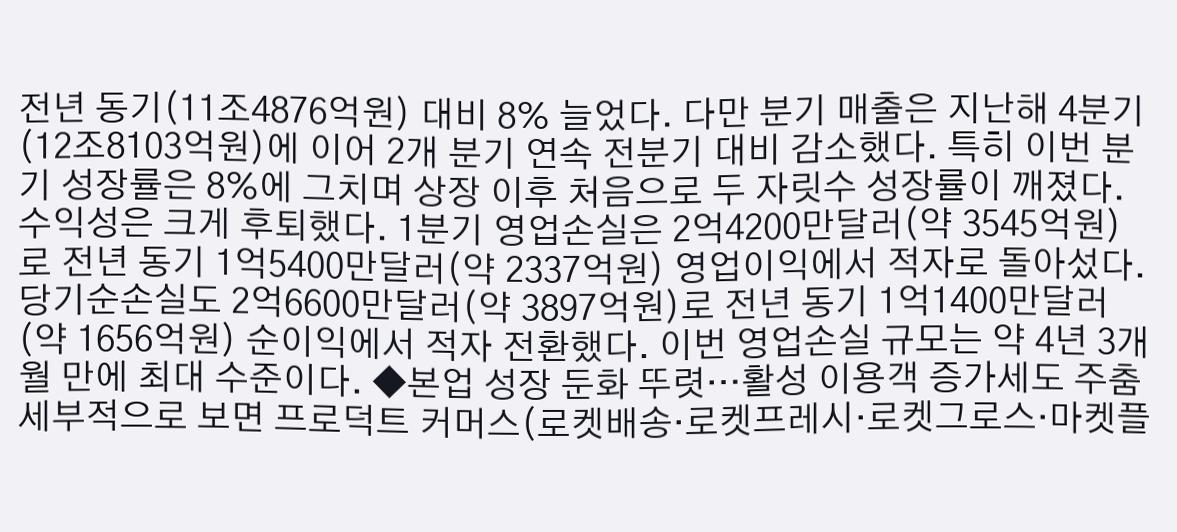전년 동기(11조4876억원) 대비 8% 늘었다. 다만 분기 매출은 지난해 4분기(12조8103억원)에 이어 2개 분기 연속 전분기 대비 감소했다. 특히 이번 분기 성장률은 8%에 그치며 상장 이후 처음으로 두 자릿수 성장률이 깨졌다. 수익성은 크게 후퇴했다. 1분기 영업손실은 2억4200만달러(약 3545억원)로 전년 동기 1억5400만달러(약 2337억원) 영업이익에서 적자로 돌아섰다. 당기순손실도 2억6600만달러(약 3897억원)로 전년 동기 1억1400만달러(약 1656억원) 순이익에서 적자 전환했다. 이번 영업손실 규모는 약 4년 3개월 만에 최대 수준이다. ◆본업 성장 둔화 뚜렷…활성 이용객 증가세도 주춤 세부적으로 보면 프로덕트 커머스(로켓배송·로켓프레시·로켓그로스·마켓플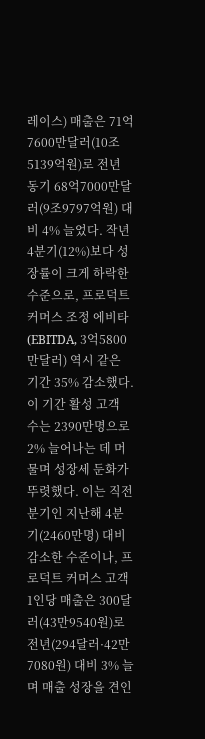레이스) 매출은 71억7600만달러(10조5139억원)로 전년 동기 68억7000만달러(9조9797억원) 대비 4% 늘었다. 작년 4분기(12%)보다 성장률이 크게 하락한 수준으로, 프로덕트 커머스 조정 에비타(EBITDA, 3억5800만달러) 역시 같은 기간 35% 감소했다. 이 기간 활성 고객 수는 2390만명으로 2% 늘어나는 데 머물며 성장세 둔화가 뚜렷했다. 이는 직전 분기인 지난해 4분기(2460만명) 대비 감소한 수준이나, 프로덕트 커머스 고객 1인당 매출은 300달러(43만9540원)로 전년(294달러·42만7080원) 대비 3% 늘며 매출 성장을 견인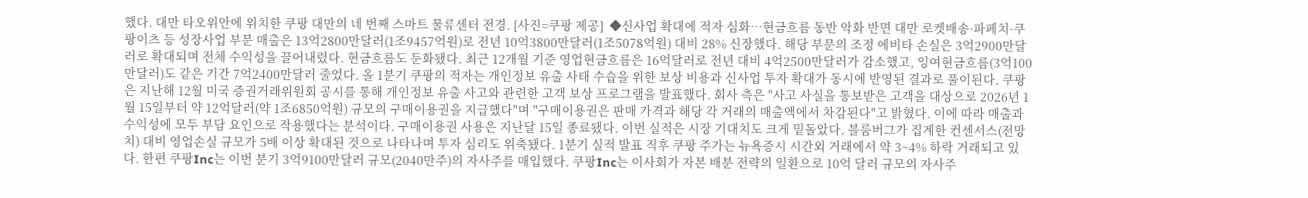했다. 대만 타오위안에 위치한 쿠팡 대만의 네 번째 스마트 물류센터 전경. [사진=쿠팡 제공]  ◆신사업 확대에 적자 심화…현금흐름 동반 악화 반면 대만 로켓배송·파페치·쿠팡이츠 등 성장사업 부문 매출은 13억2800만달러(1조9457억원)로 전년 10억3800만달러(1조5078억원) 대비 28% 신장했다. 해당 부문의 조정 에비타 손실은 3억2900만달러로 확대되며 전체 수익성을 끌어내렸다. 현금흐름도 둔화됐다. 최근 12개월 기준 영업현금흐름은 16억달러로 전년 대비 4억2500만달러가 감소했고, 잉여현금흐름(3억100만달러)도 같은 기간 7억2400만달러 줄었다. 올 1분기 쿠팡의 적자는 개인정보 유출 사태 수습을 위한 보상 비용과 신사업 투자 확대가 동시에 반영된 결과로 풀이된다. 쿠팡은 지난해 12월 미국 증권거래위원회 공시를 통해 개인정보 유출 사고와 관련한 고객 보상 프로그램을 발표했다. 회사 측은 "사고 사실을 통보받은 고객을 대상으로 2026년 1월 15일부터 약 12억달러(약 1조6850억원) 규모의 구매이용권을 지급했다"며 "구매이용권은 판매 가격과 해당 각 거래의 매출액에서 차감된다"고 밝혔다. 이에 따라 매출과 수익성에 모두 부담 요인으로 작용했다는 분석이다. 구매이용권 사용은 지난달 15일 종료됐다. 이번 실적은 시장 기대치도 크게 밑돌았다. 블룸버그가 집계한 컨센서스(전망치) 대비 영업손실 규모가 5배 이상 확대된 것으로 나타나며 투자 심리도 위축됐다. 1분기 실적 발표 직후 쿠팡 주가는 뉴욕증시 시간외 거래에서 약 3~4% 하락 거래되고 있다. 한편 쿠팡Inc는 이번 분기 3억9100만달러 규모(2040만주)의 자사주를 매입했다. 쿠팡Inc는 이사회가 자본 배분 전략의 일환으로 10억 달러 규모의 자사주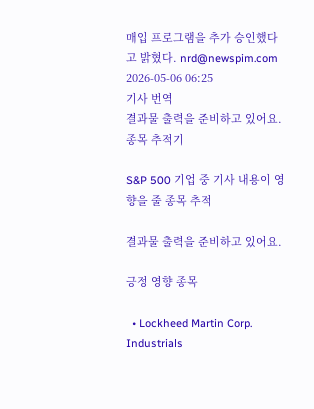매입 프로그램을 추가 승인했다고 밝혔다. nrd@newspim.com 2026-05-06 06:25
기사 번역
결과물 출력을 준비하고 있어요.
종목 추적기

S&P 500 기업 중 기사 내용이 영향을 줄 종목 추적

결과물 출력을 준비하고 있어요.

긍정 영향 종목

  • Lockheed Martin Corp. Industrials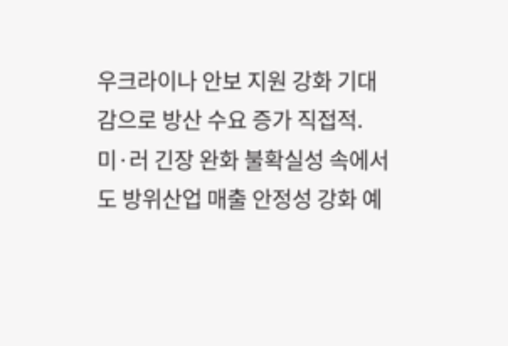우크라이나 안보 지원 강화 기대감으로 방산 수요 증가 직접적. 미·러 긴장 완화 불확실성 속에서도 방위산업 매출 안정성 강화 예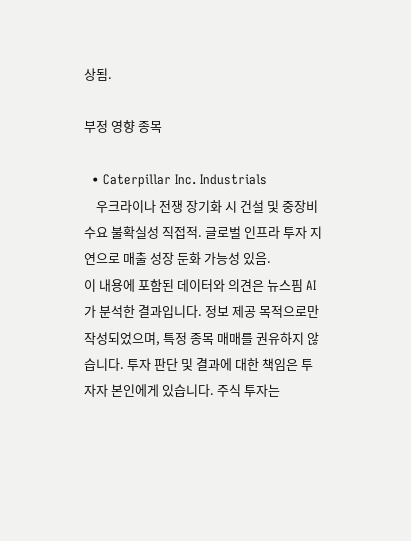상됨.

부정 영향 종목

  • Caterpillar Inc. Industrials
    우크라이나 전쟁 장기화 시 건설 및 중장비 수요 불확실성 직접적. 글로벌 인프라 투자 지연으로 매출 성장 둔화 가능성 있음.
이 내용에 포함된 데이터와 의견은 뉴스핌 AI가 분석한 결과입니다. 정보 제공 목적으로만 작성되었으며, 특정 종목 매매를 권유하지 않습니다. 투자 판단 및 결과에 대한 책임은 투자자 본인에게 있습니다. 주식 투자는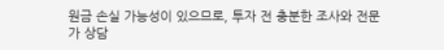원금 손실 가능성이 있으므로, 투자 전 충분한 조사와 전문가 상담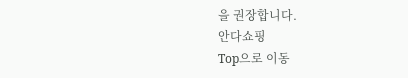을 권장합니다.
안다쇼핑
Top으로 이동